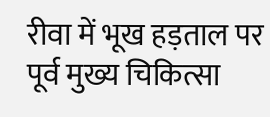रीवा में भूख हड़ताल पर पूर्व मुख्य चिकित्सा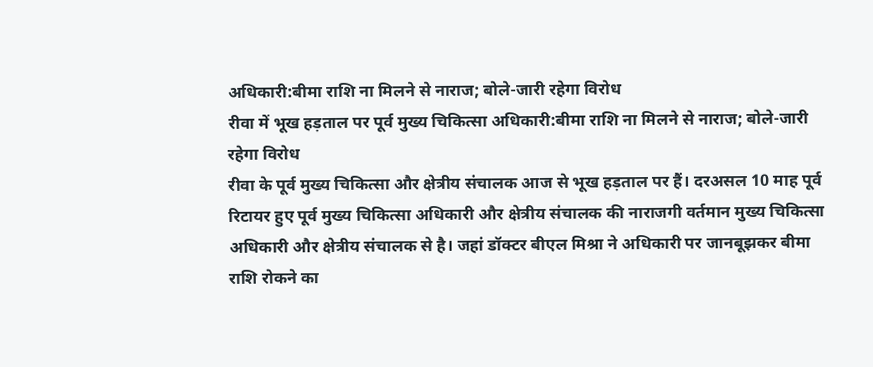अधिकारी:बीमा राशि ना मिलने से नाराज; बोले-जारी रहेगा विरोध
रीवा में भूख हड़ताल पर पूर्व मुख्य चिकित्सा अधिकारी:बीमा राशि ना मिलने से नाराज; बोले-जारी रहेगा विरोध
रीवा के पूर्व मुख्य चिकित्सा और क्षेत्रीय संचालक आज से भूख हड़ताल पर हैं। दरअसल 10 माह पूर्व रिटायर हुए पूर्व मुख्य चिकित्सा अधिकारी और क्षेत्रीय संचालक की नाराजगी वर्तमान मुख्य चिकित्सा अधिकारी और क्षेत्रीय संचालक से है। जहां डॉक्टर बीएल मिश्रा ने अधिकारी पर जानबूझकर बीमा राशि रोकने का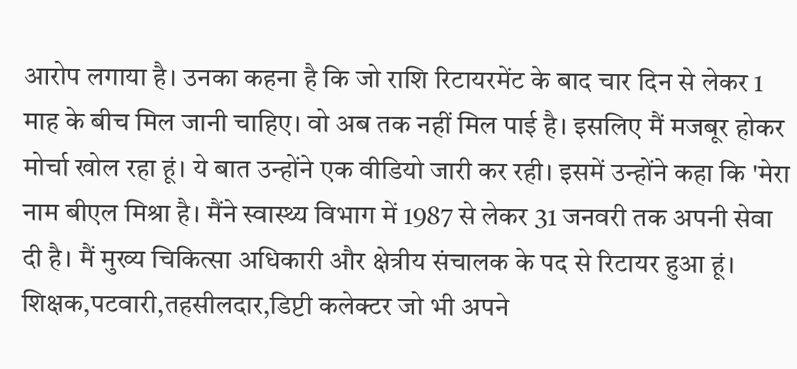आरोप लगाया है। उनका कहना है कि जो राशि रिटायरमेंट के बाद चार दिन से लेकर 1 माह के बीच मिल जानी चाहिए। वो अब तक नहीं मिल पाई है। इसलिए मैं मजबूर होकर मोर्चा खोल रहा हूं। ये बात उन्होंने एक वीडियो जारी कर रही। इसमें उन्होंने कहा कि 'मेरा नाम बीएल मिश्रा है। मैंने स्वास्थ्य विभाग में 1987 से लेकर 31 जनवरी तक अपनी सेवा दी है। मैं मुख्य चिकित्सा अधिकारी और क्षेत्रीय संचालक के पद से रिटायर हुआ हूं। शिक्षक,पटवारी,तहसीलदार,डिप्टी कलेक्टर जो भी अपने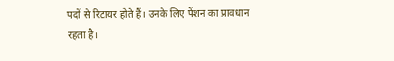पदों से रिटायर होते हैं। उनके लिए पेंशन का प्रावधान रहता है।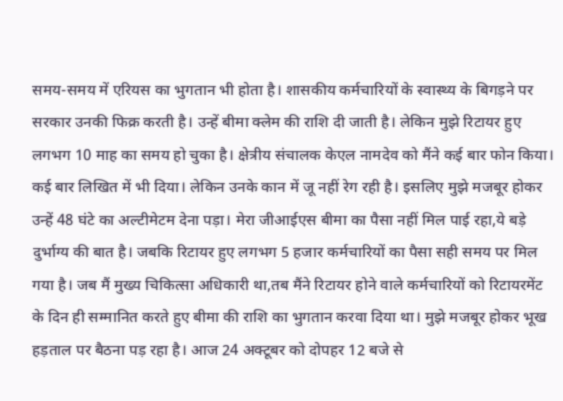समय-समय में एरियस का भुगतान भी होता है। शासकीय कर्मचारियों के स्वास्थ्य के बिगड़ने पर सरकार उनकी फिक्र करती है। उन्हें बीमा क्लेम की राशि दी जाती है। लेकिन मुझे रिटायर हुए लगभग 10 माह का समय हो चुका है। क्षेत्रीय संचालक केएल नामदेव को मैंने कई बार फोन किया। कई बार लिखित में भी दिया। लेकिन उनके कान में जू नहीं रेग रही है। इसलिए मुझे मजबूर होकर उन्हें 48 घंटे का अल्टीमेटम देना पड़ा। मेरा जीआईएस बीमा का पैसा नहीं मिल पाई रहा,ये बड़े दुर्भाग्य की बात है। जबकि रिटायर हुए लगभग 5 हजार कर्मचारियों का पैसा सही समय पर मिल गया है। जब मैं मुख्य चिकित्सा अधिकारी था,तब मैंने रिटायर होने वाले कर्मचारियों को रिटायरमेंट के दिन ही सम्मानित करते हुए बीमा की राशि का भुगतान करवा दिया था। मुझे मजबूर होकर भूख हड़ताल पर बैठना पड़ रहा है। आज 24 अक्टूबर को दोपहर 12 बजे से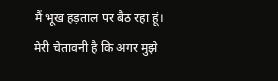मैं भूख हड़ताल पर बैठ रहा हूं। मेरी चेतावनी है कि अगर मुझे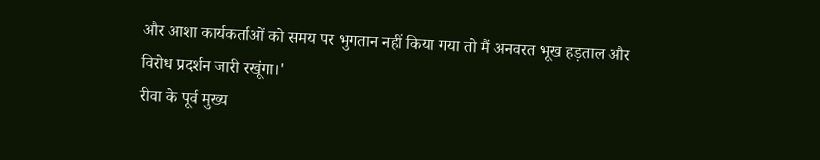और आशा कार्यकर्ताओं को समय पर भुगतान नहीं किया गया तो मैं अनवरत भूख हड़ताल और विरोध प्रदर्शन जारी रखूंगा।'
रीवा के पूर्व मुख्य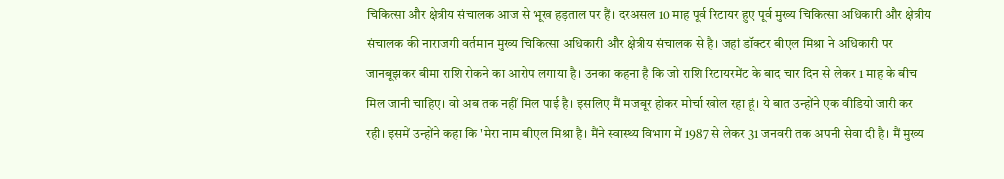चिकित्सा और क्षेत्रीय संचालक आज से भूख हड़ताल पर हैं। दरअसल 10 माह पूर्व रिटायर हुए पूर्व मुख्य चिकित्सा अधिकारी और क्षेत्रीय संचालक की नाराजगी वर्तमान मुख्य चिकित्सा अधिकारी और क्षेत्रीय संचालक से है। जहां डॉक्टर बीएल मिश्रा ने अधिकारी पर जानबूझकर बीमा राशि रोकने का आरोप लगाया है। उनका कहना है कि जो राशि रिटायरमेंट के बाद चार दिन से लेकर 1 माह के बीच मिल जानी चाहिए। वो अब तक नहीं मिल पाई है। इसलिए मैं मजबूर होकर मोर्चा खोल रहा हूं। ये बात उन्होंने एक वीडियो जारी कर रही। इसमें उन्होंने कहा कि 'मेरा नाम बीएल मिश्रा है। मैंने स्वास्थ्य विभाग में 1987 से लेकर 31 जनवरी तक अपनी सेवा दी है। मैं मुख्य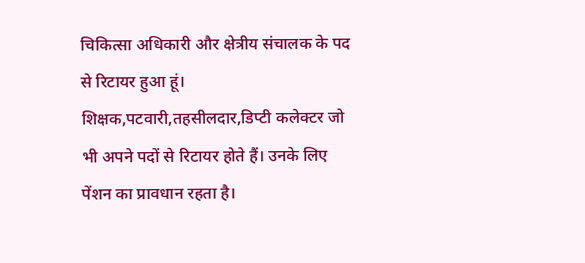चिकित्सा अधिकारी और क्षेत्रीय संचालक के पद से रिटायर हुआ हूं। शिक्षक,पटवारी,तहसीलदार,डिप्टी कलेक्टर जो भी अपने पदों से रिटायर होते हैं। उनके लिए पेंशन का प्रावधान रहता है।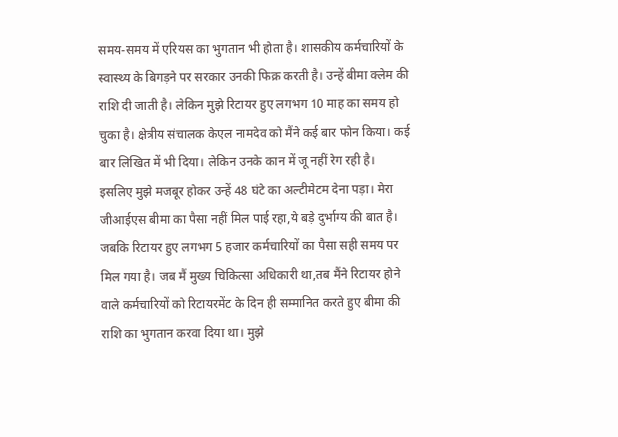समय-समय में एरियस का भुगतान भी होता है। शासकीय कर्मचारियों के स्वास्थ्य के बिगड़ने पर सरकार उनकी फिक्र करती है। उन्हें बीमा क्लेम की राशि दी जाती है। लेकिन मुझे रिटायर हुए लगभग 10 माह का समय हो चुका है। क्षेत्रीय संचालक केएल नामदेव को मैंने कई बार फोन किया। कई बार लिखित में भी दिया। लेकिन उनके कान में जू नहीं रेग रही है। इसलिए मुझे मजबूर होकर उन्हें 48 घंटे का अल्टीमेटम देना पड़ा। मेरा जीआईएस बीमा का पैसा नहीं मिल पाई रहा,ये बड़े दुर्भाग्य की बात है। जबकि रिटायर हुए लगभग 5 हजार कर्मचारियों का पैसा सही समय पर मिल गया है। जब मैं मुख्य चिकित्सा अधिकारी था,तब मैंने रिटायर होने वाले कर्मचारियों को रिटायरमेंट के दिन ही सम्मानित करते हुए बीमा की राशि का भुगतान करवा दिया था। मुझे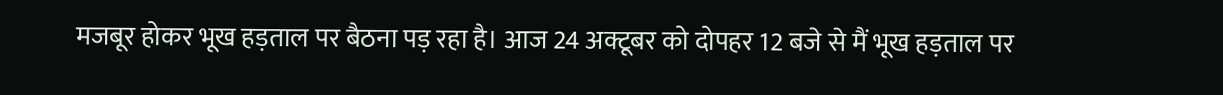मजबूर होकर भूख हड़ताल पर बैठना पड़ रहा है। आज 24 अक्टूबर को दोपहर 12 बजे से मैं भूख हड़ताल पर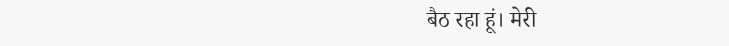बैठ रहा हूं। मेरी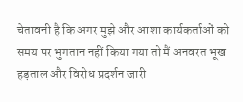चेतावनी है कि अगर मुझे और आशा कार्यकर्ताओं को समय पर भुगतान नहीं किया गया तो मैं अनवरत भूख हड़ताल और विरोध प्रदर्शन जारी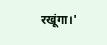रखूंगा।'